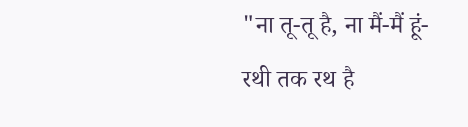"ना तू-तू है, ना मैं-मैं हूं-
रथी तक रथ है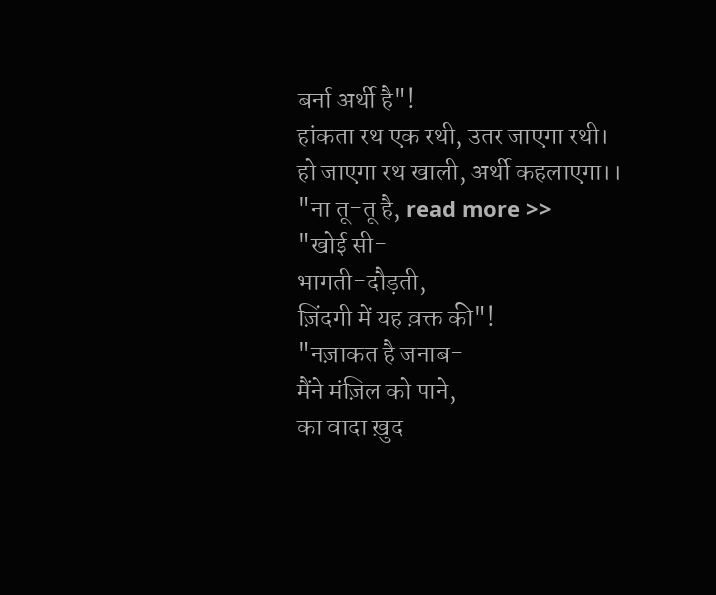बर्ना अर्थी है"!
हांकता रथ एक रथी, उतर जाएगा रथी।
हो जाएगा रथ खाली, अर्थी कहलाएगा।।
"ना तू-तू है, read more >>
"खोई सी-
भागती-दौड़ती,
ज़िंदगी में यह व़क्त की"!
"नज़ाकत है जनाब-
मैंने मंज़िल को पाने,
का वादा ख़ुद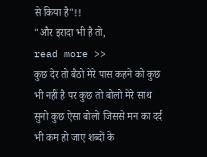से किया है"!!
"और इरादा भी है तो,
read more >>
कुछ देर तो बैठो मेरे पास कहने को कुछ भी नहीं है पर कुछ तो बोलो मेरे साथ सुनो कुछ ऐसा बोलो जिससे मन का दर्द भी कम हो जाए शब्दों के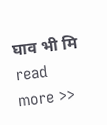घाव भी मि read more >>